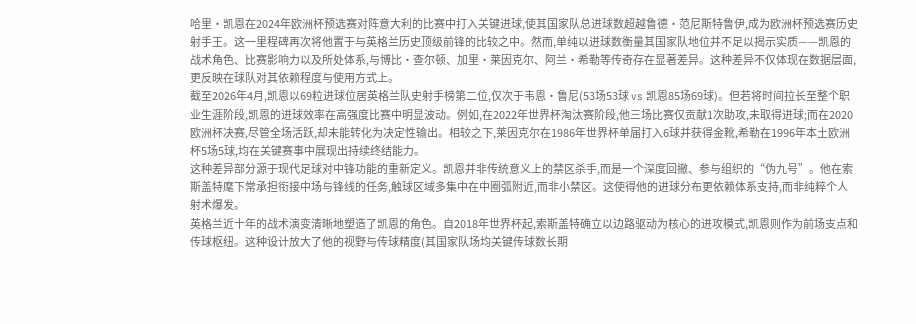哈里·凯恩在2024年欧洲杯预选赛对阵意大利的比赛中打入关键进球,使其国家队总进球数超越鲁德·范尼斯特鲁伊,成为欧洲杯预选赛历史射手王。这一里程碑再次将他置于与英格兰历史顶级前锋的比较之中。然而,单纯以进球数衡量其国家队地位并不足以揭示实质——凯恩的战术角色、比赛影响力以及所处体系,与博比·查尔顿、加里·莱因克尔、阿兰·希勒等传奇存在显著差异。这种差异不仅体现在数据层面,更反映在球队对其依赖程度与使用方式上。
截至2026年4月,凯恩以69粒进球位居英格兰队史射手榜第二位,仅次于韦恩·鲁尼(53场53球 vs 凯恩85场69球)。但若将时间拉长至整个职业生涯阶段,凯恩的进球效率在高强度比赛中明显波动。例如,在2022年世界杯淘汰赛阶段,他三场比赛仅贡献1次助攻,未取得进球;而在2020欧洲杯决赛,尽管全场活跃,却未能转化为决定性输出。相较之下,莱因克尔在1986年世界杯单届打入6球并获得金靴,希勒在1996年本土欧洲杯5场5球,均在关键赛事中展现出持续终结能力。
这种差异部分源于现代足球对中锋功能的重新定义。凯恩并非传统意义上的禁区杀手,而是一个深度回撤、参与组织的“伪九号”。他在索斯盖特麾下常承担衔接中场与锋线的任务,触球区域多集中在中圈弧附近,而非小禁区。这使得他的进球分布更依赖体系支持,而非纯粹个人射术爆发。
英格兰近十年的战术演变清晰地塑造了凯恩的角色。自2018年世界杯起,索斯盖特确立以边路驱动为核心的进攻模式,凯恩则作为前场支点和传球枢纽。这种设计放大了他的视野与传球精度(其国家队场均关键传球数长期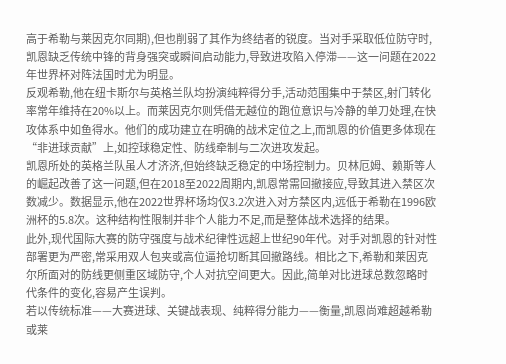高于希勒与莱因克尔同期),但也削弱了其作为终结者的锐度。当对手采取低位防守时,凯恩缺乏传统中锋的背身强突或瞬间启动能力,导致进攻陷入停滞——这一问题在2022年世界杯对阵法国时尤为明显。
反观希勒,他在纽卡斯尔与英格兰队均扮演纯粹得分手,活动范围集中于禁区,射门转化率常年维持在20%以上。而莱因克尔则凭借无越位的跑位意识与冷静的单刀处理,在快攻体系中如鱼得水。他们的成功建立在明确的战术定位之上,而凯恩的价值更多体现在“非进球贡献”上,如控球稳定性、防线牵制与二次进攻发起。
凯恩所处的英格兰队虽人才济济,但始终缺乏稳定的中场控制力。贝林厄姆、赖斯等人的崛起改善了这一问题,但在2018至2022周期内,凯恩常需回撤接应,导致其进入禁区次数减少。数据显示,他在2022世界杯场均仅3.2次进入对方禁区内,远低于希勒在1996欧洲杯的5.8次。这种结构性限制并非个人能力不足,而是整体战术选择的结果。
此外,现代国际大赛的防守强度与战术纪律性远超上世纪90年代。对手对凯恩的针对性部署更为严密,常采用双人包夹或高位逼抢切断其回撤路线。相比之下,希勒和莱因克尔所面对的防线更侧重区域防守,个人对抗空间更大。因此,简单对比进球总数忽略时代条件的变化,容易产生误判。
若以传统标准——大赛进球、关键战表现、纯粹得分能力——衡量,凯恩尚难超越希勒或莱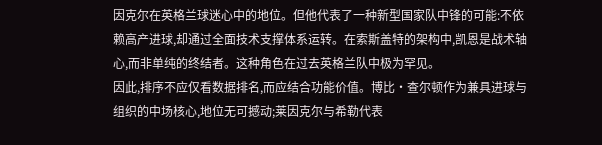因克尔在英格兰球迷心中的地位。但他代表了一种新型国家队中锋的可能:不依赖高产进球,却通过全面技术支撑体系运转。在索斯盖特的架构中,凯恩是战术轴心,而非单纯的终结者。这种角色在过去英格兰队中极为罕见。
因此,排序不应仅看数据排名,而应结合功能价值。博比·查尔顿作为兼具进球与组织的中场核心,地位无可撼动;莱因克尔与希勒代表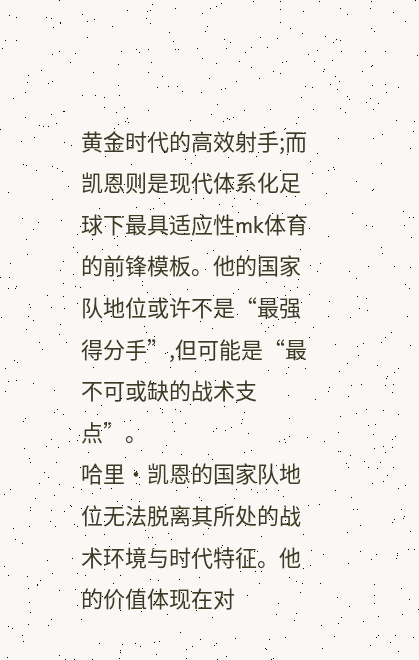黄金时代的高效射手;而凯恩则是现代体系化足球下最具适应性mk体育的前锋模板。他的国家队地位或许不是“最强得分手”,但可能是“最不可或缺的战术支点”。
哈里·凯恩的国家队地位无法脱离其所处的战术环境与时代特征。他的价值体现在对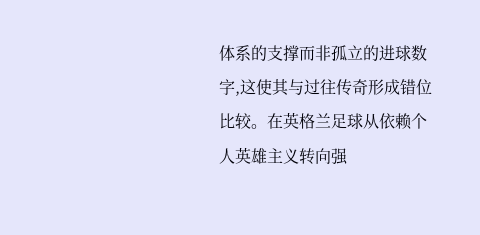体系的支撑而非孤立的进球数字,这使其与过往传奇形成错位比较。在英格兰足球从依赖个人英雄主义转向强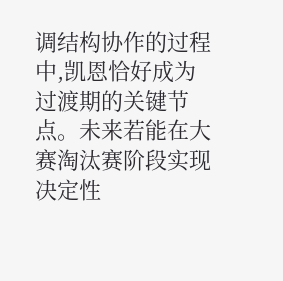调结构协作的过程中,凯恩恰好成为过渡期的关键节点。未来若能在大赛淘汰赛阶段实现决定性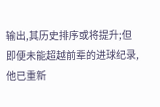输出,其历史排序或将提升;但即便未能超越前辈的进球纪录,他已重新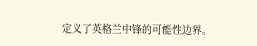定义了英格兰中锋的可能性边界。